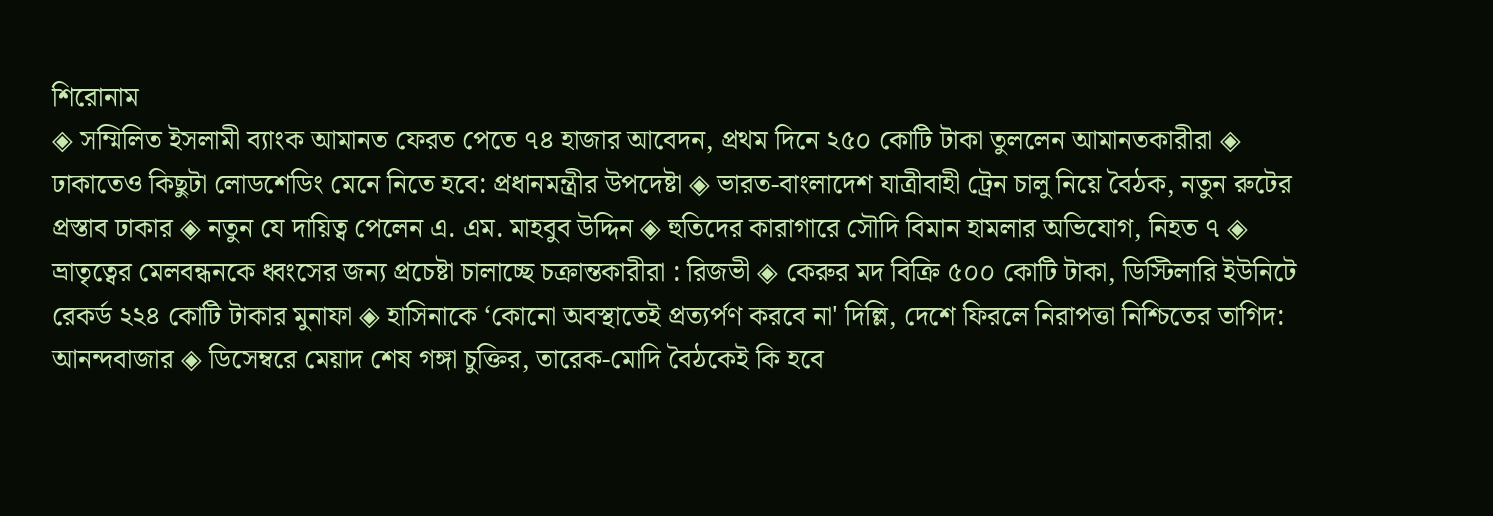শিরোনাম
◈ সম্মিলিত ইসলামী ব্যাংক আমানত ফেরত পেতে ৭৪ হাজার আবেদন, প্রথম দিনে ২৫০ কোটি টাকা তুললেন আমানতকারীরা ◈ ঢাকাতেও কিছুটা লোডশেডিং মেনে নিতে হবে: প্রধানমন্ত্রীর উপদেষ্টা ◈ ভারত-বাংলাদেশ যাত্রীবাহী ট্রেন চালু নিয়ে বৈঠক, নতুন রুটের প্রস্তাব ঢাকার ◈ নতুন যে দায়িত্ব পেলেন এ. এম. মাহবুব উদ্দিন ◈ হুতিদের কারাগারে সৌদি বিমান হামলার অভিযোগ, নিহত ৭ ◈ ভ্রাতৃত্বের মেলবন্ধনকে ধ্বংসের জন্য প্রচেষ্টা চালাচ্ছে চক্রান্তকারীরা : রিজভী ◈ কেরুর মদ বিক্রি ৫০০ কোটি টাকা, ডিস্টিলারি ইউনিটে রেকর্ড ২২৪ কোটি টাকার মুনাফা ◈ হাসিনাকে ‘কোনো অবস্থাতেই প্রত্যর্পণ করবে না' দিল্লি, দেশে ফিরলে নিরাপত্তা নিশ্চিতের তাগিদ: আনন্দবাজার ◈ ডিসেম্বরে মেয়াদ শেষ গঙ্গা চুক্তির, তারেক-মোদি বৈঠকেই কি হবে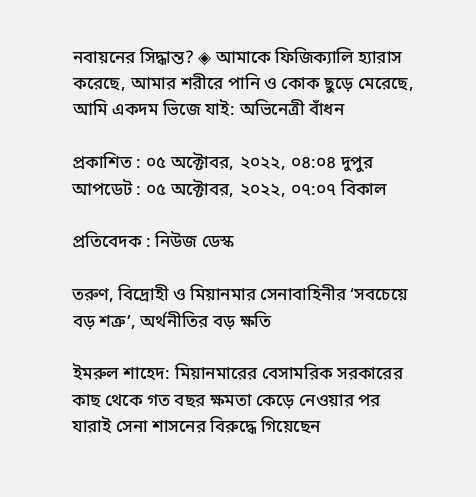নবায়নের সিদ্ধান্ত? ◈ আমাকে ফিজিক্যালি হ্যারাস করেছে, আমার শরীরে পানি ও কোক ছুড়ে মেরেছে, আমি একদম ভিজে যাই: অভিনেত্রী বাঁধন

প্রকাশিত : ০৫ অক্টোবর, ২০২২, ০৪:০৪ দুপুর
আপডেট : ০৫ অক্টোবর, ২০২২, ০৭:০৭ বিকাল

প্রতিবেদক : নিউজ ডেস্ক

তরুণ, বিদ্রোহী ও মিয়ানমার সেনাবাহিনীর ‘সবচেয়ে বড় শত্রু’, অর্থনীতির বড় ক্ষতি

ইমরুল শাহেদ: মিয়ানমারের বেসামরিক সরকারের কাছ থেকে গত বছর ক্ষমতা কেড়ে নেওয়ার পর যারাই সেনা শাসনের বিরুদ্ধে গিয়েছেন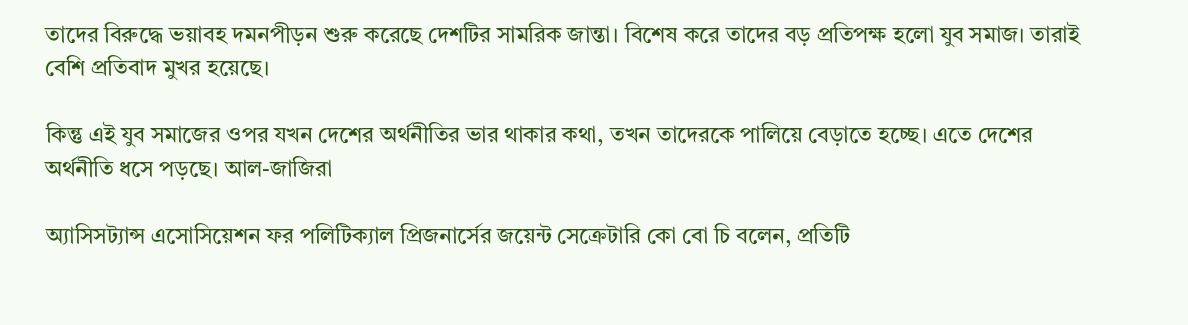তাদের বিরুদ্ধে ভয়াবহ দমনপীড়ন শুরু করেছে দেশটির সামরিক জান্তা। বিশেষ করে তাদের বড় প্রতিপক্ষ হলো যুব সমাজ। তারাই বেশি প্রতিবাদ মুখর হয়েছে।

কিন্তু এই যুব সমাজের ওপর যখন দেশের অর্থনীতির ভার থাকার কথা, তখন তাদেরকে পালিয়ে বেড়াতে হচ্ছে। এতে দেশের অর্থনীতি ধসে পড়ছে। আল-জাজিরা

অ্যাসিসট্যান্স এসোসিয়েশন ফর পলিটিক্যাল প্রিজনার্সের জয়েন্ট সেক্রেটারি কো বো চি বলেন, প্রতিটি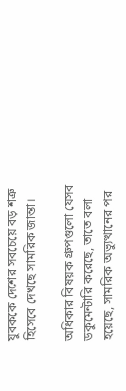যুবককে দেশের সবচেয়ে বড় শত্রু হিসেবে দেখছে সামরিক জান্তা।

অধিকার বিষয়ক গ্রুপগুলো যেসব ডকুমেন্টারি করেছে, তাতে বলা হয়েছে, সামরিক অভ্যুত্থানের পর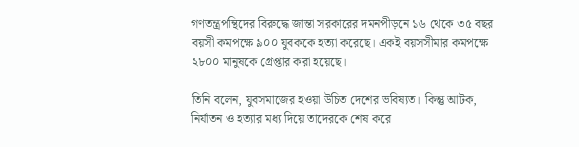গণতন্ত্রপন্থিদের বিরুদ্ধে জান্তা সরকারের দমনপীড়নে ১৬ থেকে ৩৫ বছর বয়সী কমপক্ষে ৯০০ যুবককে হত্যা করেছে। একই বয়সসীমার কমপক্ষে ২৮০০ মানুষকে গ্রেপ্তার করা হয়েছে।

তিনি বলেন, যুবসমাজের হওয়া উচিত দেশের ভবিষ্যত। কিন্তু আটক, নির্যাতন ও হত্যার মধ্য দিয়ে তাদেরকে শেষ করে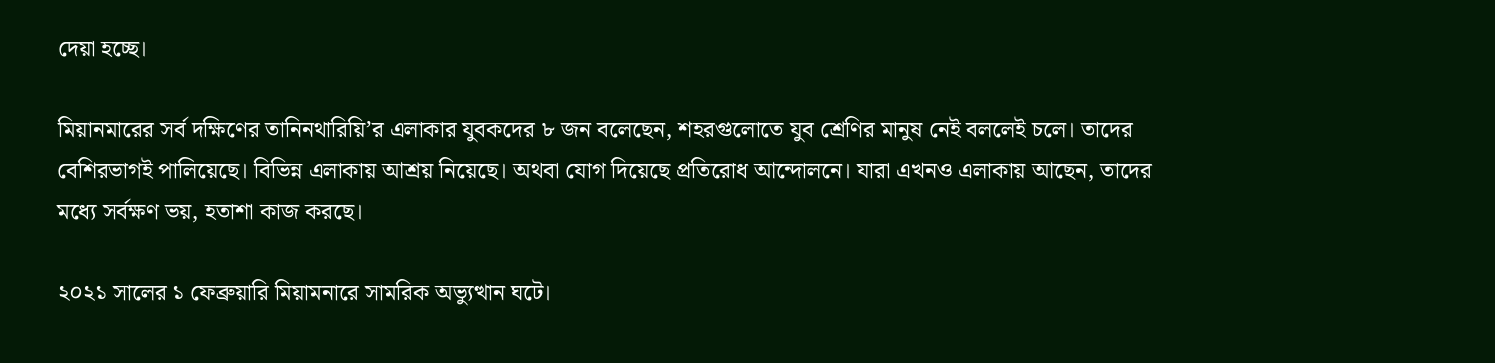দেয়া হচ্ছে।

মিয়ানমারের সর্ব দক্ষিণের তানিনথারিয়ি’র এলাকার যুবকদের ৮ জন বলেছেন, শহরগুলোতে যুব শ্রেণির মানুষ নেই বললেই চলে। তাদের বেশিরভাগই পালিয়েছে। বিভিন্ন এলাকায় আশ্রয় নিয়েছে। অথবা যোগ দিয়েছে প্রতিরোধ আন্দোলনে। যারা এখনও এলাকায় আছেন, তাদের মধ্যে সর্বক্ষণ ভয়, হতাশা কাজ করছে।

২০২১ সালের ১ ফেব্রুয়ারি মিয়ামনারে সামরিক অভ্যুত্থান ঘটে।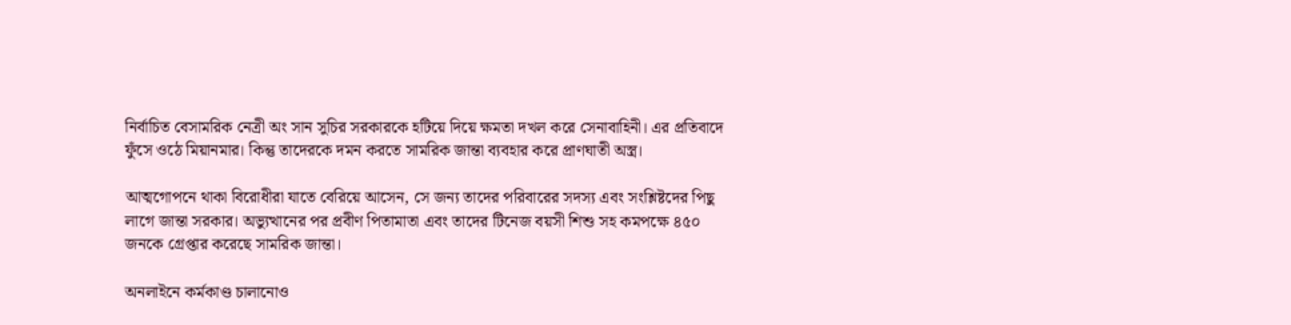নির্বাচিত বেসামরিক নেত্রী অং সান সুচির সরকারকে হটিয়ে দিয়ে ক্ষমতা দখল করে সেনাবাহিনী। এর প্রতিবাদে ফুঁসে ওঠে মিয়ানমার। কিন্তু তাদেরকে দমন করতে সামরিক জান্তা ব্যবহার করে প্রাণঘাতী অস্ত্র।

আত্মগোপনে থাকা বিরোধীরা যাতে বেরিয়ে আসেন, সে জন্য তাদের পরিবারের সদস্য এবং সংশ্লিষ্টদের পিছু লাগে জান্তা সরকার। অভ্যুত্থানের পর প্রবীণ পিতামাতা এবং তাদের টিনেজ বয়সী শিশু সহ কমপক্ষে ৪৫০ জনকে গ্রেপ্তার করেছে সামরিক জান্তা।

অনলাইনে কর্মকাণ্ড চালানোও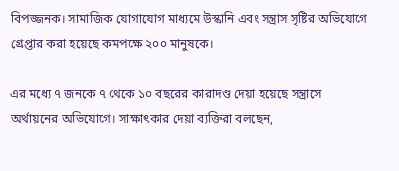বিপজ্জনক। সামাজিক যোগাযোগ মাধ্যমে উস্কানি এবং সন্ত্রাস সৃষ্টির অভিযোগে গ্রেপ্তার করা হয়েছে কমপক্ষে ২০০ মানুষকে।

এর মধ্যে ৭ জনকে ৭ থেকে ১০ বছরের কারাদণ্ড দেয়া হয়েছে সন্ত্রাসে অর্থায়নের অভিযোগে। সাক্ষাৎকার দেয়া ব্যক্তিরা বলছেন,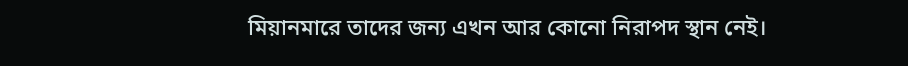মিয়ানমারে তাদের জন্য এখন আর কোনো নিরাপদ স্থান নেই।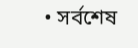• সর্বশেষ